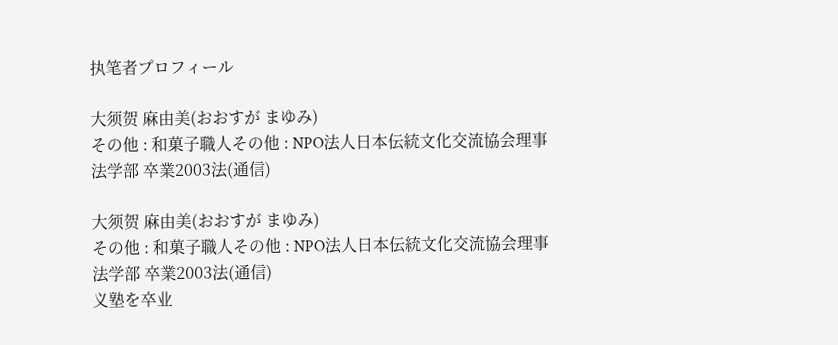执笔者プロフィール

大须贺 麻由美(おおすが まゆみ)
その他 : 和菓子職人その他 : NPO法人日本伝統文化交流協会理事法学部 卒業2003法(通信)

大须贺 麻由美(おおすが まゆみ)
その他 : 和菓子職人その他 : NPO法人日本伝統文化交流協会理事法学部 卒業2003法(通信)
义塾を卒业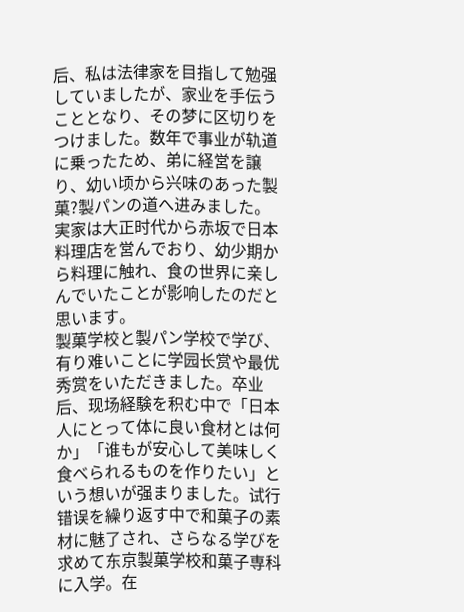后、私は法律家を目指して勉强していましたが、家业を手伝うこととなり、その梦に区切りをつけました。数年で事业が轨道に乗ったため、弟に経営を譲り、幼い顷から兴味のあった製菓?製パンの道へ进みました。実家は大正时代から赤坂で日本料理店を営んでおり、幼少期から料理に触れ、食の世界に亲しんでいたことが影响したのだと思います。
製菓学校と製パン学校で学び、有り难いことに学园长赏や最优秀赏をいただきました。卒业后、现场経験を积む中で「日本人にとって体に良い食材とは何か」「谁もが安心して美味しく食べられるものを作りたい」という想いが强まりました。试行错误を繰り返す中で和菓子の素材に魅了され、さらなる学びを求めて东京製菓学校和菓子専科に入学。在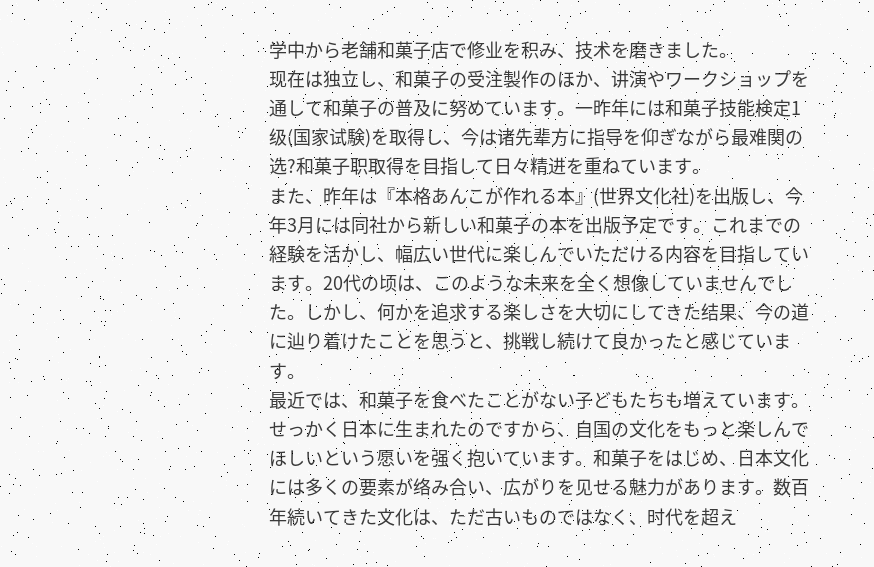学中から老舗和菓子店で修业を积み、技术を磨きました。
现在は独立し、和菓子の受注製作のほか、讲演やワークショップを通して和菓子の普及に努めています。一昨年には和菓子技能検定1级(国家试験)を取得し、今は诸先辈方に指导を仰ぎながら最难関の选?和菓子职取得を目指して日々精进を重ねています。
また、昨年は『本格あんこが作れる本』(世界文化社)を出版し、今年3月には同社から新しい和菓子の本を出版予定です。これまでの経験を活かし、幅広い世代に楽しんでいただける内容を目指しています。20代の顷は、このような未来を全く想像していませんでした。しかし、何かを追求する楽しさを大切にしてきた结果、今の道に辿り着けたことを思うと、挑戦し続けて良かったと感じています。
最近では、和菓子を食べたことがない子どもたちも増えています。せっかく日本に生まれたのですから、自国の文化をもっと楽しんでほしいという愿いを强く抱いています。和菓子をはじめ、日本文化には多くの要素が络み合い、広がりを见せる魅力があります。数百年続いてきた文化は、ただ古いものではなく、时代を超え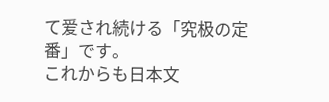て爱され続ける「究极の定番」です。
これからも日本文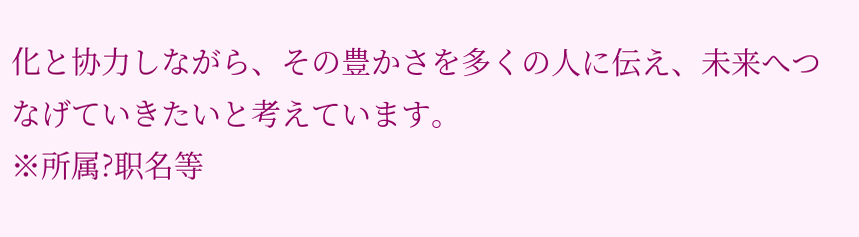化と协力しながら、その豊かさを多くの人に伝え、未来へつなげていきたいと考えています。
※所属?职名等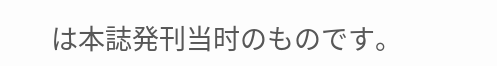は本誌発刊当时のものです。